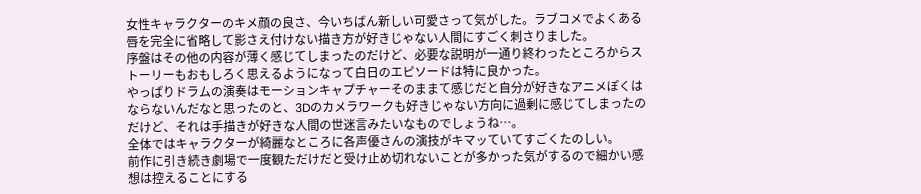女性キャラクターのキメ顔の良さ、今いちばん新しい可愛さって気がした。ラブコメでよくある唇を完全に省略して影さえ付けない描き方が好きじゃない人間にすごく刺さりました。
序盤はその他の内容が薄く感じてしまったのだけど、必要な説明が一通り終わったところからストーリーもおもしろく思えるようになって白日のエピソードは特に良かった。
やっぱりドラムの演奏はモーションキャプチャーそのままて感じだと自分が好きなアニメぽくはならないんだなと思ったのと、3Dのカメラワークも好きじゃない方向に過剰に感じてしまったのだけど、それは手描きが好きな人間の世迷言みたいなものでしょうね…。
全体ではキャラクターが綺麗なところに各声優さんの演技がキマッていてすごくたのしい。
前作に引き続き劇場で一度観ただけだと受け止め切れないことが多かった気がするので細かい感想は控えることにする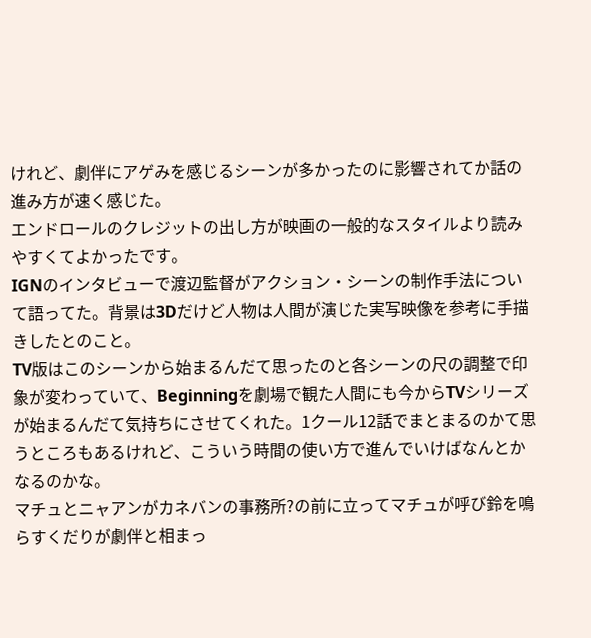けれど、劇伴にアゲみを感じるシーンが多かったのに影響されてか話の進み方が速く感じた。
エンドロールのクレジットの出し方が映画の一般的なスタイルより読みやすくてよかったです。
IGNのインタビューで渡辺監督がアクション・シーンの制作手法について語ってた。背景は3Dだけど人物は人間が演じた実写映像を参考に手描きしたとのこと。
TV版はこのシーンから始まるんだて思ったのと各シーンの尺の調整で印象が変わっていて、Beginningを劇場で観た人間にも今からTVシリーズが始まるんだて気持ちにさせてくれた。1クール12話でまとまるのかて思うところもあるけれど、こういう時間の使い方で進んでいけばなんとかなるのかな。
マチュとニャアンがカネバンの事務所?の前に立ってマチュが呼び鈴を鳴らすくだりが劇伴と相まっ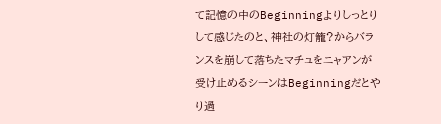て記憶の中のBeginningよりしっとりして感じたのと、神社の灯籠?からバランスを崩して落ちたマチュをニャアンが受け止めるシーンはBeginningだとやり過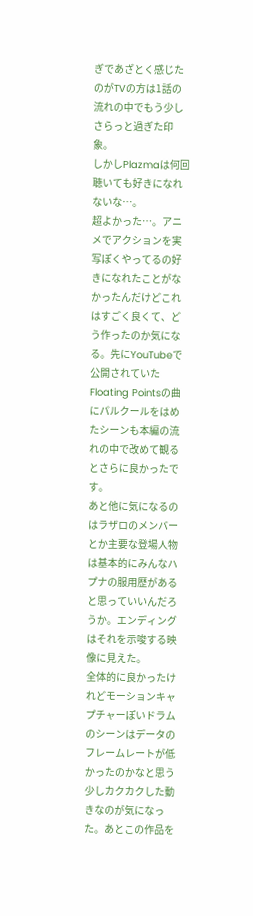ぎであざとく感じたのがTVの方は1話の流れの中でもう少しさらっと過ぎた印象。
しかしPlazmaは何回聴いても好きになれないな…。
超よかった…。アニメでアクションを実写ぽくやってるの好きになれたことがなかったんだけどこれはすごく良くて、どう作ったのか気になる。先にYouTubeで公開されていたFloating Pointsの曲にパルクールをはめたシーンも本編の流れの中で改めて観るとさらに良かったです。
あと他に気になるのはラザロのメンバーとか主要な登場人物は基本的にみんなハプナの服用歴があると思っていいんだろうか。エンディングはそれを示唆する映像に見えた。
全体的に良かったけれどモーションキャプチャーぽいドラムのシーンはデータのフレームレートが低かったのかなと思う少しカクカクした動きなのが気になった。あとこの作品を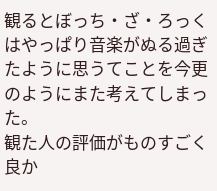観るとぼっち・ざ・ろっくはやっぱり音楽がぬる過ぎたように思うてことを今更のようにまた考えてしまった。
観た人の評価がものすごく良か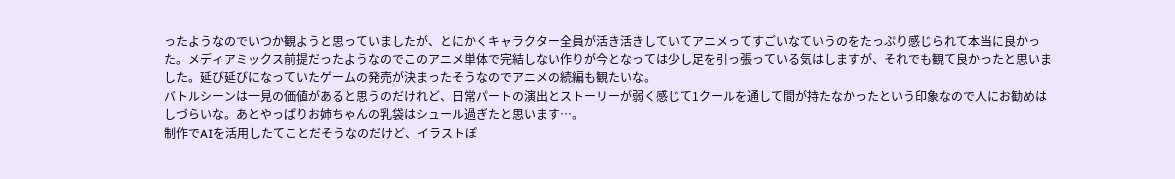ったようなのでいつか観ようと思っていましたが、とにかくキャラクター全員が活き活きしていてアニメってすごいなていうのをたっぷり感じられて本当に良かった。メディアミックス前提だったようなのでこのアニメ単体で完結しない作りが今となっては少し足を引っ張っている気はしますが、それでも観て良かったと思いました。延び延びになっていたゲームの発売が決まったそうなのでアニメの続編も観たいな。
バトルシーンは一見の価値があると思うのだけれど、日常パートの演出とストーリーが弱く感じて1クールを通して間が持たなかったという印象なので人にお勧めはしづらいな。あとやっぱりお姉ちゃんの乳袋はシュール過ぎたと思います…。
制作でAIを活用したてことだそうなのだけど、イラストぽ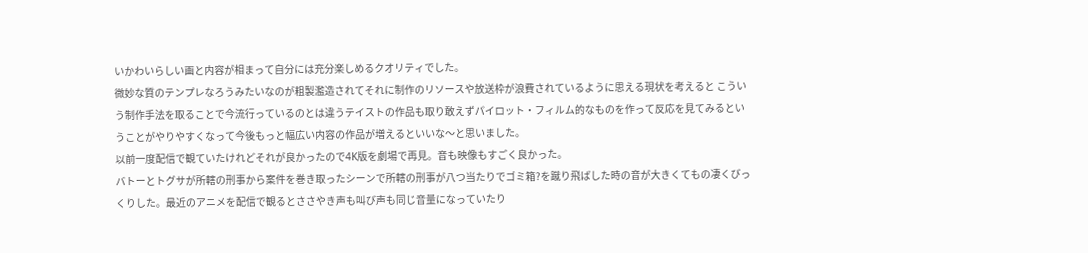いかわいらしい画と内容が相まって自分には充分楽しめるクオリティでした。
微妙な質のテンプレなろうみたいなのが粗製濫造されてそれに制作のリソースや放送枠が浪費されているように思える現状を考えると こういう制作手法を取ることで今流行っているのとは違うテイストの作品も取り敢えずパイロット・フィルム的なものを作って反応を見てみるということがやりやすくなって今後もっと幅広い内容の作品が増えるといいな〜と思いました。
以前一度配信で観ていたけれどそれが良かったので4K版を劇場で再見。音も映像もすごく良かった。
バトーとトグサが所轄の刑事から案件を巻き取ったシーンで所轄の刑事が八つ当たりでゴミ箱?を蹴り飛ばした時の音が大きくてもの凄くびっくりした。最近のアニメを配信で観るとささやき声も叫び声も同じ音量になっていたり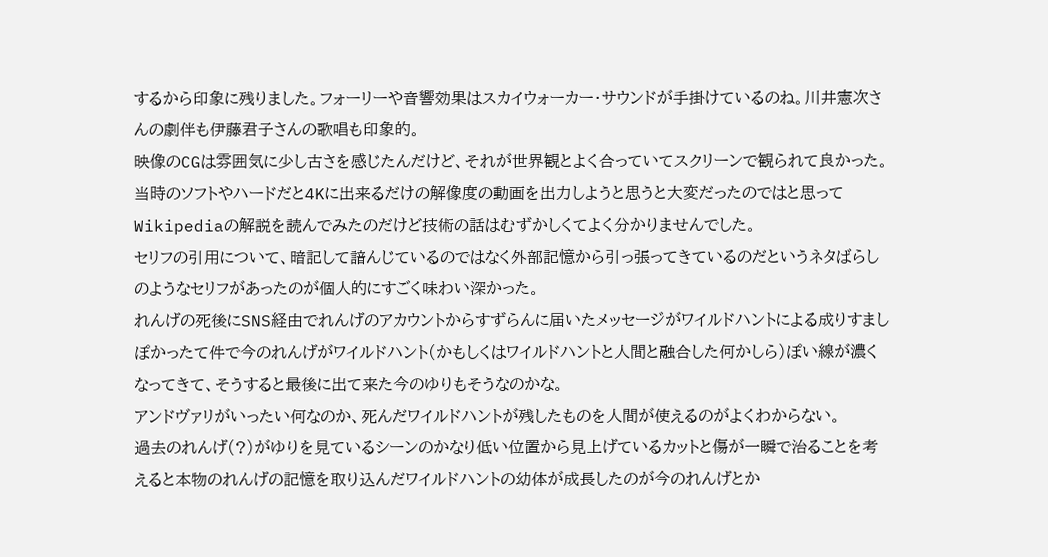するから印象に残りました。フォーリーや音響効果はスカイウォーカー・サウンドが手掛けているのね。川井憲次さんの劇伴も伊藤君子さんの歌唱も印象的。
映像のCGは雰囲気に少し古さを感じたんだけど、それが世界観とよく合っていてスクリーンで観られて良かった。当時のソフトやハードだと4Kに出来るだけの解像度の動画を出力しようと思うと大変だったのではと思ってWikipediaの解説を読んでみたのだけど技術の話はむずかしくてよく分かりませんでした。
セリフの引用について、暗記して諳んじているのではなく外部記憶から引っ張ってきているのだというネタばらしのようなセリフがあったのが個人的にすごく味わい深かった。
れんげの死後にSNS経由でれんげのアカウントからすずらんに届いたメッセージがワイルドハントによる成りすましぽかったて件で今のれんげがワイルドハント(かもしくはワイルドハントと人間と融合した何かしら)ぽい線が濃くなってきて、そうすると最後に出て来た今のゆりもそうなのかな。
アンドヴァリがいったい何なのか、死んだワイルドハントが残したものを人間が使えるのがよくわからない。
過去のれんげ(?)がゆりを見ているシーンのかなり低い位置から見上げているカットと傷が一瞬で治ることを考えると本物のれんげの記憶を取り込んだワイルドハントの幼体が成長したのが今のれんげとか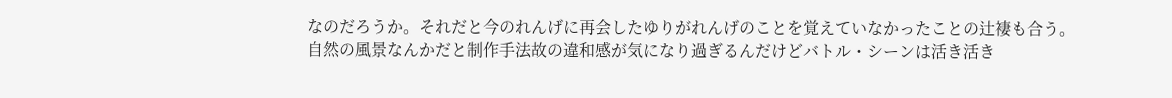なのだろうか。それだと今のれんげに再会したゆりがれんげのことを覚えていなかったことの辻褄も合う。
自然の風景なんかだと制作手法故の違和感が気になり過ぎるんだけどバトル・シーンは活き活き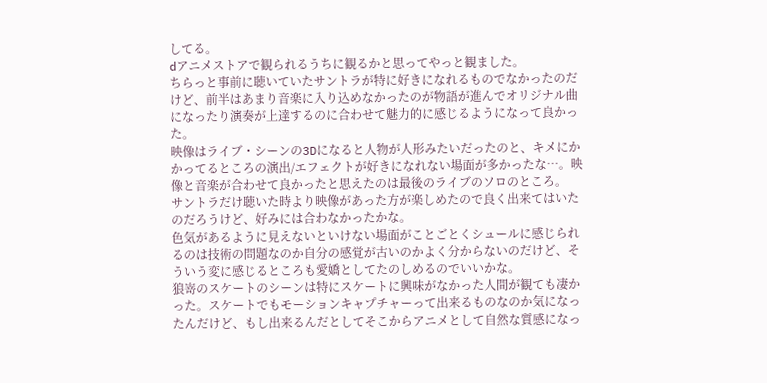してる。
dアニメストアで観られるうちに観るかと思ってやっと観ました。
ちらっと事前に聴いていたサントラが特に好きになれるものでなかったのだけど、前半はあまり音楽に入り込めなかったのが物語が進んでオリジナル曲になったり演奏が上達するのに合わせて魅力的に感じるようになって良かった。
映像はライブ・シーンの3Dになると人物が人形みたいだったのと、キメにかかってるところの演出/エフェクトが好きになれない場面が多かったな…。映像と音楽が合わせて良かったと思えたのは最後のライブのソロのところ。
サントラだけ聴いた時より映像があった方が楽しめたので良く出来てはいたのだろうけど、好みには合わなかったかな。
色気があるように見えないといけない場面がことごとくシュールに感じられるのは技術の問題なのか自分の感覚が古いのかよく分からないのだけど、そういう変に感じるところも愛嬌としてたのしめるのでいいかな。
狼嵜のスケートのシーンは特にスケートに興味がなかった人間が観ても凄かった。スケートでもモーションキャプチャーって出来るものなのか気になったんだけど、もし出来るんだとしてそこからアニメとして自然な質感になっ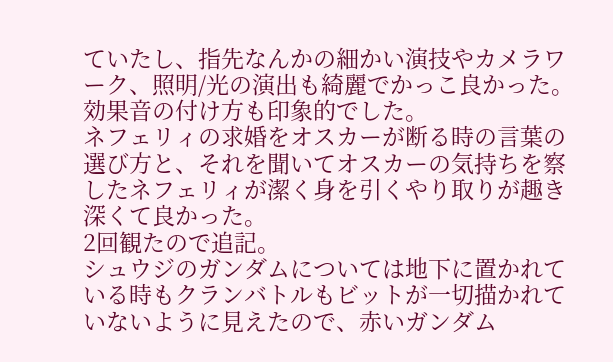ていたし、指先なんかの細かい演技やカメラワーク、照明/光の演出も綺麗でかっこ良かった。効果音の付け方も印象的でした。
ネフェリィの求婚をオスカーが断る時の言葉の選び方と、それを聞いてオスカーの気持ちを察したネフェリィが潔く身を引くやり取りが趣き深くて良かった。
2回観たので追記。
シュウジのガンダムについては地下に置かれている時もクランバトルもビットが一切描かれていないように見えたので、赤いガンダム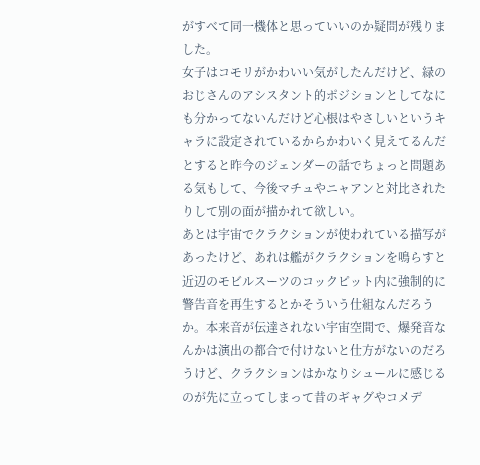がすべて同一機体と思っていいのか疑問が残りました。
女子はコモリがかわいい気がしたんだけど、緑のおじさんのアシスタント的ポジションとしてなにも分かってないんだけど心根はやさしいというキャラに設定されているからかわいく見えてるんだとすると昨今のジェンダーの話でちょっと問題ある気もして、今後マチュやニャアンと対比されたりして別の面が描かれて欲しい。
あとは宇宙でクラクションが使われている描写があったけど、あれは艦がクラクションを鳴らすと近辺のモビルスーツのコックピット内に強制的に警告音を再生するとかそういう仕組なんだろうか。本来音が伝達されない宇宙空間で、爆発音なんかは演出の都合で付けないと仕方がないのだろうけど、クラクションはかなりシュールに感じるのが先に立ってしまって昔のギャグやコメデ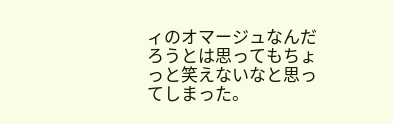ィのオマージュなんだろうとは思ってもちょっと笑えないなと思ってしまった。